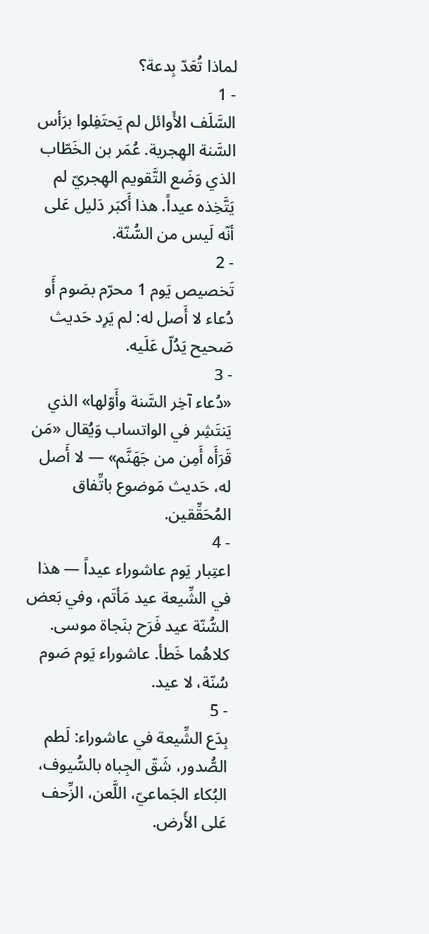لماذا تُعَدّ بِدعة؟
- 1
السَّلَف الأَوائل لم يَحتَفِلوا برَأس السَّنة الهِجرية. عُمَر بن الخَطّاب الذي وَضَع التَّقويم الهِجريّ لم يَتَّخِذه عيداً. هذا أَكبَر دَليل عَلى أنّه لَيس من السُّنّة.
- 2
تَخصيص يَوم 1 محرّم بصَوم أَو دُعاء لا أَصل له: لم يَرِد حَديث صَحيح يَدُلّ عَلَيه.
- 3
«دُعاء آخِر السَّنة وأَوّلها» الذي يَنتَشِر في الواتساب وَيُقال «مَن قَرَأَه أَمِن من جَهَنَّم» — لا أَصل له، حَديث مَوضوع باتِّفاق المُحَقِّقين.
- 4
اعتِبار يَوم عاشوراء عيداً — هذا في الشِّيعة عيد مَأتَم، وفي بَعض السُّنّة عيد فَرَح بنَجاة موسى. كلاهُما خَطأ. عاشوراء يَوم صَوم سُنّة، لا عيد.
- 5
بِدَع الشِّيعة في عاشوراء: لَطم الصُّدور، شَقّ الجِباه بالسُّيوف، البُكاء الجَماعيّ، اللَّعن، الزِّحف عَلى الأَرض.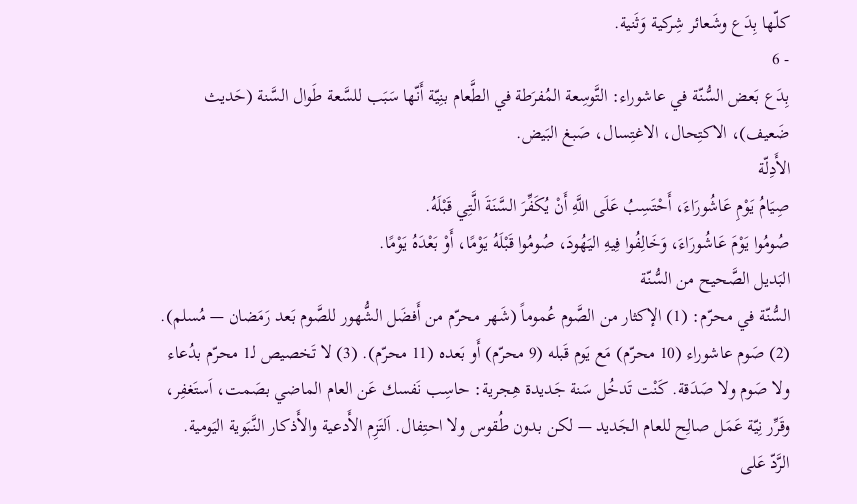كلّها بِدَع وشَعائر شِركية وَثَنية.
- 6
بِدَع بَعض السُّنّة في عاشوراء: التَّوسِعة المُفرَطة في الطَّعام بنِيّة أَنّها سَبَب للسَّعة طَوال السَّنة (حَديث ضَعيف)، الاكتِحال، الاغتِسال، صَبغ البَيض.
الأَدِلّة
صِيَامُ يَوْمِ عَاشُورَاءَ، أَحْتَسِبُ عَلَى اللَّهِ أَنْ يُكَفِّرَ السَّنَةَ الَّتِي قَبْلَهُ.
صُومُوا يَوْمَ عَاشُورَاءَ، وَخَالِفُوا فِيهِ اليَهُودَ، صُومُوا قَبْلَهُ يَوْمًا، أَوْ بَعْدَهُ يَوْمًا.
البَديل الصَّحيح من السُّنّة
السُّنّة في محرّم: (1) الإكثار من الصَّوم عُموماً (شَهر محرّم من أَفضَل الشُّهور للصَّوم بَعد رَمَضان — مُسلم). (2) صَوم عاشوراء (10 محرّم) مَع يَوم قَبله (9 محرّم) أَو بَعده (11 محرّم). (3) لا تَخصيص لـ1 محرّم بدُعاء ولا صَوم ولا صَدَقة. كَنْت تَدخُل سَنة جَديدة هِجرية: حاسِب نَفسك عَن العام الماضي بصَمت، اَستَغفِر، وقَرِّر نِيّة عَمَل صالِح للعام الجَديد — لكن بدون طُقوس ولا احتِفال. اَلتَزِم الأَدعية والأَذكار النَّبَوية اليَومية.
الرَّدّ عَلى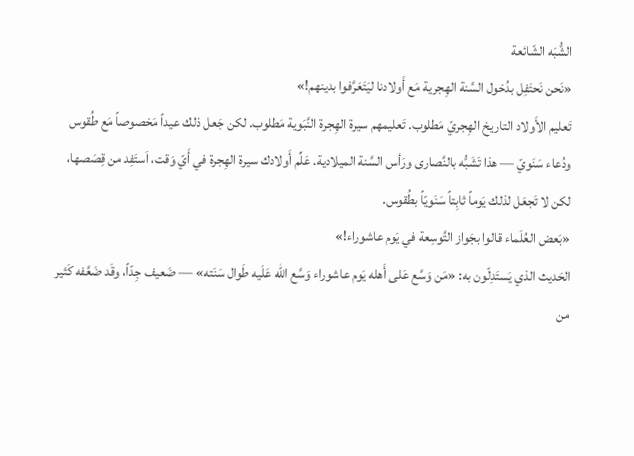الشُّبَه الشّائعة
«نَحن نَحتَفِل بدُخول السَّنة الهِجرية مَع أَولادنا ليَتَعَرَّفوا بدينهم!»
تَعليم الأَولاد التاريخ الهِجريّ مَطلوب. تَعليمهم سيرة الهِجرة النَّبَوية مَطلوب. لكن جَعل ذلك عيداً مَخصوصاً مَع طُقوس ودُعاء سَنَويّ — هذا تَشَبُّه بالنَّصارى ورَأس السَّنة الميلادية. عَلِّم أَولادك سيرة الهِجرة في أَيّ وَقت، اَستَفِد من قِصَصها، لكن لا تَجعَل لذلك يَوماً ثابِتاً سَنَويّاً بطُقوس.
«بَعض العُلَماء قالوا بجَواز التَّوسِعة في يَوم عاشوراء!»
الحَديث الذي يَستَدِلّون به: «مَن وَسَّع عَلى أَهله يَوم عاشوراء وَسَّع الله عَلَيه طَوال سَنَته» — ضَعيف جِدّاً، وقَد ضَعَّفه كَثير من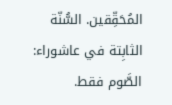المُحَقِّقين. السُّنّة الثابِتة في عاشوراء: الصَّوم فقط.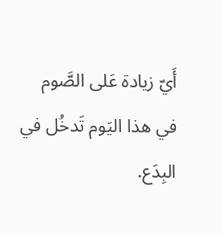أَيّ زيادة عَلى الصَّوم في هذا اليَوم تَدخُل في البِدَع.